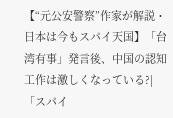【“元公安警察”作家が解説・日本は今もスパイ天国】「台湾有事」発言後、中国の認知工作は激しくなっている?|「スパイ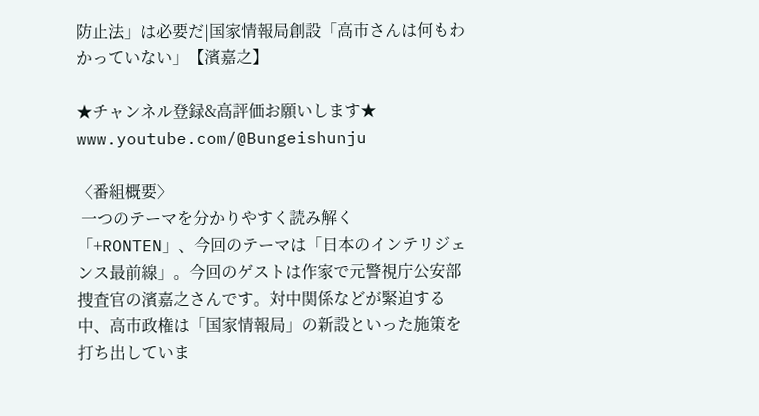防止法」は必要だ|国家情報局創設「高市さんは何もわかっていない」【濱嘉之】

★チャンネル登録&高評価お願いします★
www.youtube.com/@Bungeishunju

〈番組概要〉
 一つのテーマを分かりやすく読み解く「+RONTEN」、今回のテーマは「日本のインテリジェンス最前線」。今回のゲストは作家で元警視庁公安部捜査官の濱嘉之さんです。対中関係などが緊迫する中、高市政権は「国家情報局」の新設といった施策を打ち出していま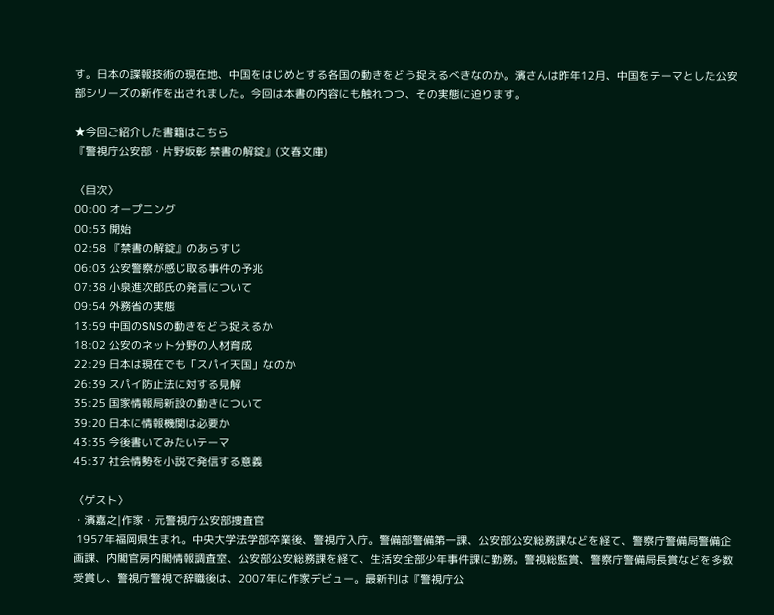す。日本の諜報技術の現在地、中国をはじめとする各国の動きをどう捉えるべきなのか。濱さんは昨年12月、中国をテーマとした公安部シリーズの新作を出されました。今回は本書の内容にも触れつつ、その実態に迫ります。

★今回ご紹介した書籍はこちら
『警視庁公安部・片野坂彰 禁書の解錠』(文春文庫)

〈目次〉
00:00 オープニング
00:53 開始
02:58 『禁書の解錠』のあらすじ
06:03 公安警察が感じ取る事件の予兆
07:38 小泉進次郎氏の発言について
09:54 外務省の実態
13:59 中国のSNSの動きをどう捉えるか
18:02 公安のネット分野の人材育成
22:29 日本は現在でも「スパイ天国」なのか
26:39 スパイ防止法に対する見解
35:25 国家情報局新設の動きについて
39:20 日本に情報機関は必要か
43:35 今後書いてみたいテーマ
45:37 社会情勢を小説で発信する意義

〈ゲスト〉
・濱嘉之|作家・元警視庁公安部捜査官
 1957年福岡県生まれ。中央大学法学部卒業後、警視庁入庁。警備部警備第一課、公安部公安総務課などを経て、警察庁警備局警備企画課、内閣官房内閣情報調査室、公安部公安総務課を経て、生活安全部少年事件課に勤務。警視総監賞、警察庁警備局長賞などを多数受賞し、警視庁警視で辞職後は、2007年に作家デビュー。最新刊は『警視庁公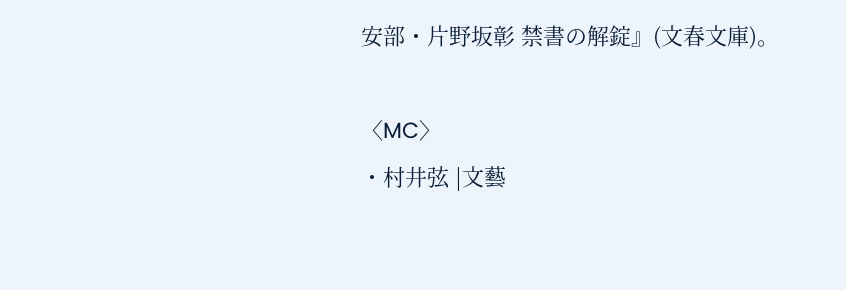安部・片野坂彰 禁書の解錠』(文春文庫)。

〈MC〉
・村井弦 |文藝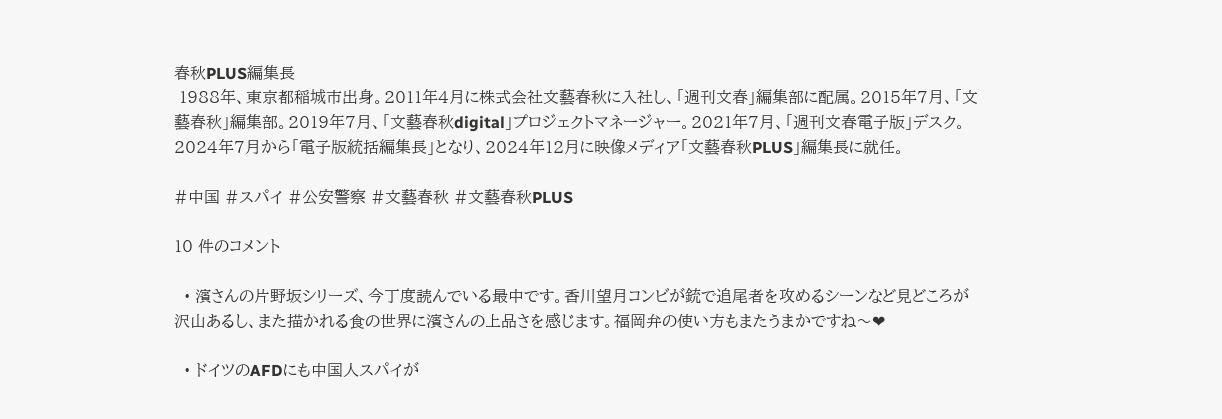春秋PLUS編集長
 1988年、東京都稲城市出身。2011年4月に株式会社文藝春秋に入社し、「週刊文春」編集部に配属。2015年7月、「文藝春秋」編集部。2019年7月、「文藝春秋digital」プロジェクトマネージャー。2021年7月、「週刊文春電子版」デスク。2024年7月から「電子版統括編集長」となり、2024年12月に映像メディア「文藝春秋PLUS」編集長に就任。

#中国 #スパイ #公安警察 #文藝春秋 #文藝春秋PLUS

10 件のコメント

  • 濱さんの片野坂シリーズ、今丁度読んでいる最中です。香川望月コンビが銃で追尾者を攻めるシーンなど見どころが沢山あるし、また描かれる食の世界に濱さんの上品さを感じます。福岡弁の使い方もまたうまかですね〜❤

  • ドイツのAFDにも中国人スパイが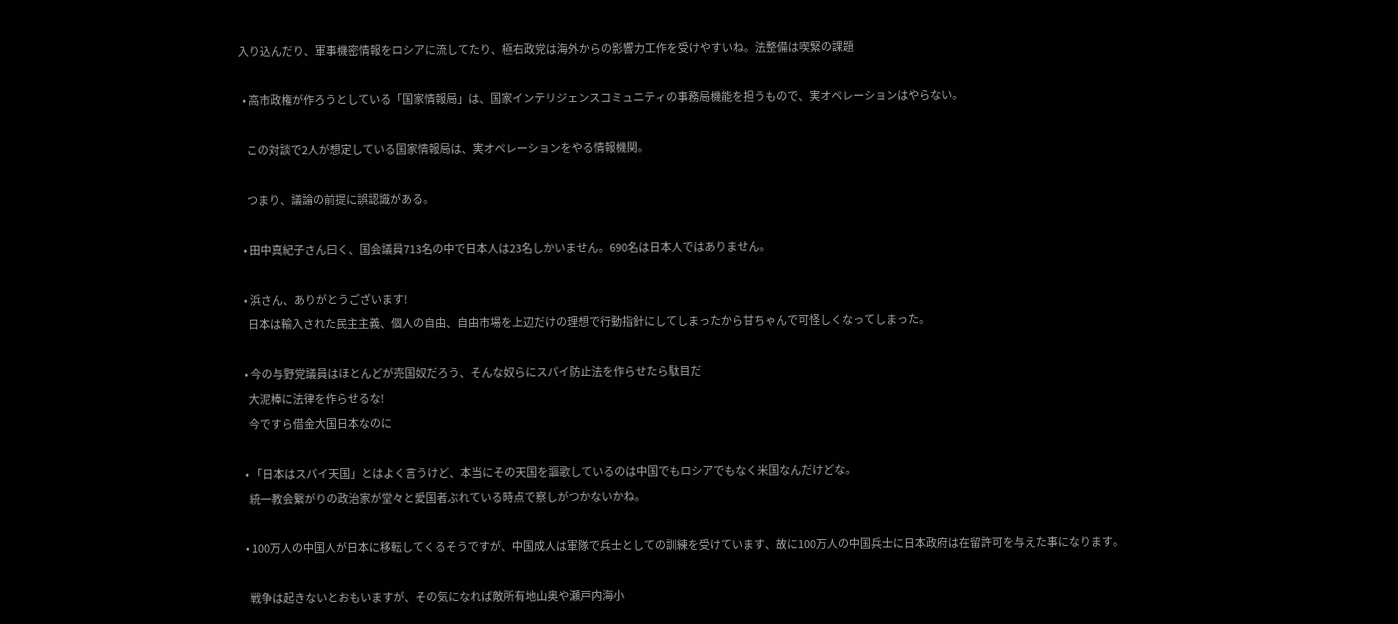入り込んだり、軍事機密情報をロシアに流してたり、極右政党は海外からの影響力工作を受けやすいね。法整備は喫緊の課題

  • 高市政権が作ろうとしている「国家情報局」は、国家インテリジェンスコミュニティの事務局機能を担うもので、実オペレーションはやらない。

    この対談で2人が想定している国家情報局は、実オペレーションをやる情報機関。

    つまり、議論の前提に誤認識がある。

  • 田中真紀子さん曰く、国会議員713名の中で日本人は23名しかいません。690名は日本人ではありません。

  • 浜さん、ありがとうございます!
    日本は輸入された民主主義、個人の自由、自由市場を上辺だけの理想で行動指針にしてしまったから甘ちゃんで可怪しくなってしまった。

  • 今の与野党議員はほとんどが売国奴だろう、そんな奴らにスパイ防止法を作らせたら駄目だ
    大泥棒に法律を作らせるな!
    今ですら借金大国日本なのに

  • 「日本はスパイ天国」とはよく言うけど、本当にその天国を謳歌しているのは中国でもロシアでもなく米国なんだけどな。
    統一教会繋がりの政治家が堂々と愛国者ぶれている時点で察しがつかないかね。

  • 100万人の中国人が日本に移転してくるそうですが、中国成人は軍隊で兵士としての訓練を受けています、故に100万人の中国兵士に日本政府は在留許可を与えた事になります。

    戦争は起きないとおもいますが、その気になれば敵所有地山奥や瀬戸内海小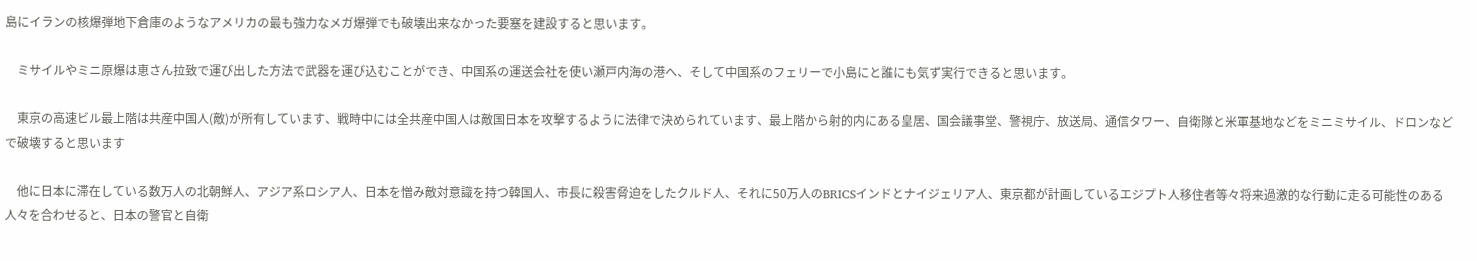島にイランの核爆弾地下倉庫のようなアメリカの最も強力なメガ爆弾でも破壊出来なかった要塞を建設すると思います。

    ミサイルやミニ原爆は恵さん拉致で運び出した方法で武器を運び込むことができ、中国系の運送会社を使い瀬戸内海の港へ、そして中国系のフェリーで小島にと誰にも気ず実行できると思います。

    東京の高速ビル最上階は共産中国人(敵)が所有しています、戦時中には全共産中国人は敵国日本を攻撃するように法律で決められています、最上階から射的内にある皇居、国会議事堂、警視庁、放送局、通信タワー、自衛隊と米軍基地などをミニミサイル、ドロンなどで破壊すると思います

    他に日本に滞在している数万人の北朝鮮人、アジア系ロシア人、日本を憎み敵対意識を持つ韓国人、市長に殺害脅迫をしたクルド人、それに50万人のBRICSインドとナイジェリア人、東京都が計画しているエジプト人移住者等々将来過激的な行動に走る可能性のある人々を合わせると、日本の警官と自衛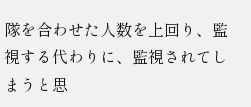隊を合わせた人数を上回り、監視する代わりに、監視されてしまうと思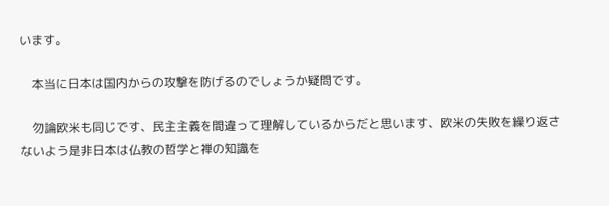います。

    本当に日本は国内からの攻撃を防げるのでしょうか疑問です。

    勿論欧米も同じです、民主主義を間違って理解しているからだと思います、欧米の失敗を繰り返さないよう是非日本は仏教の哲学と禅の知識を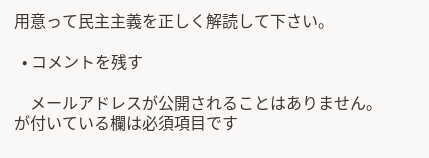用意って民主主義を正しく解読して下さい。

  • コメントを残す

    メールアドレスが公開されることはありません。 が付いている欄は必須項目です